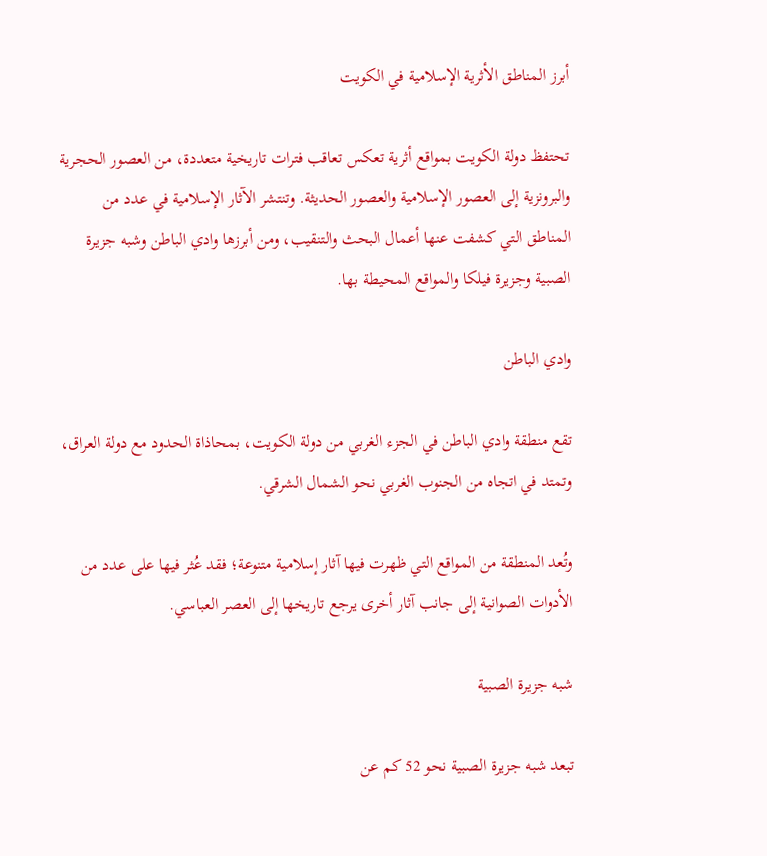أبرز المناطق الأثرية الإسلامية في الكويت

تحتفظ دولة الكويت بمواقع أثرية تعكس تعاقب فترات تاريخية متعددة، من العصور الحجرية والبرونزية إلى العصور الإسلامية والعصور الحديثة. وتنتشر الآثار الإسلامية في عدد من المناطق التي كشفت عنها أعمال البحث والتنقيب، ومن أبرزها وادي الباطن وشبه جزيرة الصبية وجزيرة فيلكا والمواقع المحيطة بها.

وادي الباطن

تقع منطقة وادي الباطن في الجزء الغربي من دولة الكويت، بمحاذاة الحدود مع دولة العراق، وتمتد في اتجاه من الجنوب الغربي نحو الشمال الشرقي.

وتُعد المنطقة من المواقع التي ظهرت فيها آثار إسلامية متنوعة؛ فقد عُثر فيها على عدد من الأدوات الصوانية إلى جانب آثار أخرى يرجع تاريخها إلى العصر العباسي.

شبه جزيرة الصبية

تبعد شبه جزيرة الصبية نحو 52 كم عن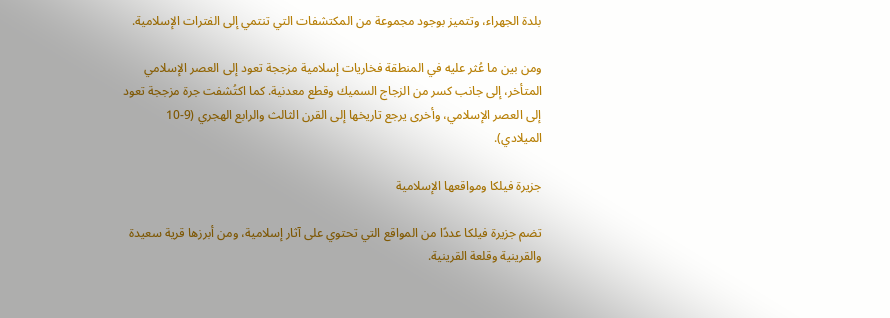بلدة الجهراء، وتتميز بوجود مجموعة من المكتشفات التي تنتمي إلى الفترات الإسلامية.

ومن بين ما عُثر عليه في المنطقة فخاريات إسلامية مزججة تعود إلى العصر الإسلامي المتأخر، إلى جانب كسر من الزجاج السميك وقطع معدنية. كما اكتُشفت جرة مزججة تعود إلى العصر الإسلامي، وأخرى يرجع تاريخها إلى القرن الثالث والرابع الهجري (9-10 الميلادي).

جزيرة فيلكا ومواقعها الإسلامية

تضم جزيرة فيلكا عددًا من المواقع التي تحتوي على آثار إسلامية، ومن أبرزها قرية سعيدة والقرينية وقلعة القرينية.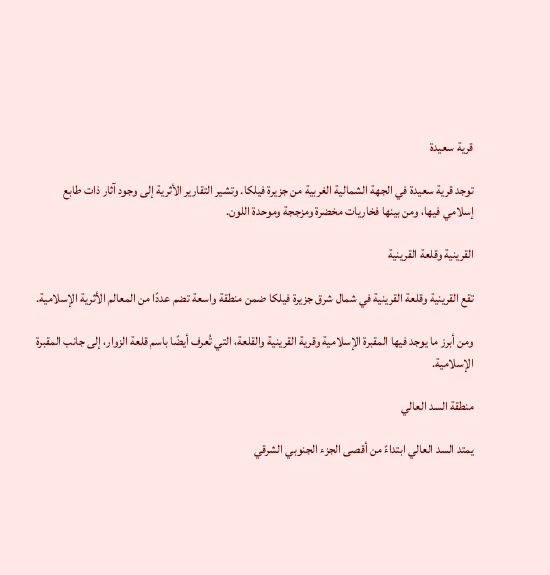قرية سعيدة

توجد قرية سعيدة في الجهة الشمالية الغربية من جزيرة فيلكا. وتشير التقارير الأثرية إلى وجود آثار ذات طابع إسلامي فيها، ومن بينها فخاريات مخضرة ومزججة وموحدة اللون.

القرينية وقلعة القرينية

تقع القرينية وقلعة القرينية في شمال شرق جزيرة فيلكا ضمن منطقة واسعة تضم عددًا من المعالم الأثرية الإسلامية.

ومن أبرز ما يوجد فيها المقبرة الإسلامية وقرية القرينية والقلعة، التي تُعرف أيضًا باسم قلعة الزوار، إلى جانب المقبرة الإسلامية.

منطقة السد العالي

يمتد السد العالي ابتداءً من أقصى الجزء الجنوبي الشرقي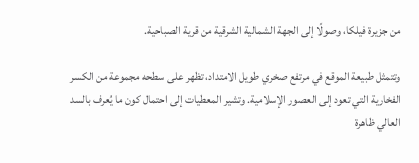من جزيرة فيلكا، وصولًا إلى الجهة الشمالية الشرقية من قرية الصباحية.

وتتمثل طبيعة الموقع في مرتفع صخري طويل الامتداد، تظهر على سطحه مجموعة من الكسر الفخارية التي تعود إلى العصور الإسلامية. وتشير المعطيات إلى احتمال كون ما يُعرف بالسد العالي ظاهرة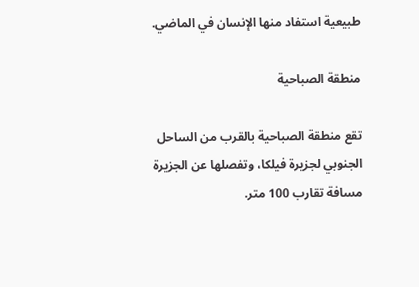طبيعية استفاد منها الإنسان في الماضي.

منطقة الصباحية

تقع منطقة الصباحية بالقرب من الساحل الجنوبي لجزيرة فيلكا، وتفصلها عن الجزيرة مسافة تقارب 100 متر.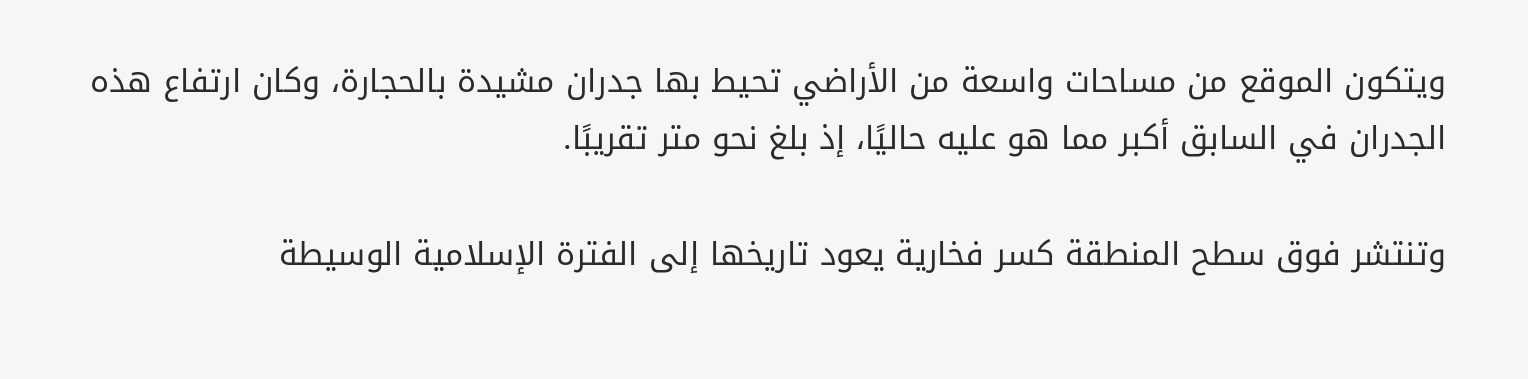ويتكون الموقع من مساحات واسعة من الأراضي تحيط بها جدران مشيدة بالحجارة، وكان ارتفاع هذه الجدران في السابق أكبر مما هو عليه حاليًا، إذ بلغ نحو متر تقريبًا.

وتنتشر فوق سطح المنطقة كسر فخارية يعود تاريخها إلى الفترة الإسلامية الوسيطة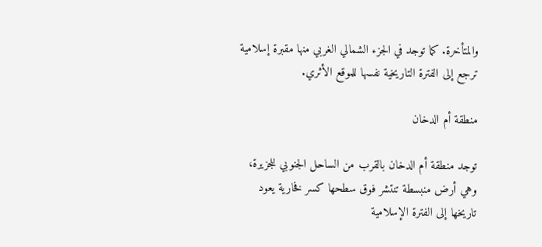والمتأخرة. كما توجد في الجزء الشمالي الغربي منها مقبرة إسلامية ترجع إلى الفترة التاريخية نفسها للموقع الأثري.

منطقة أم الدخان

توجد منطقة أم الدخان بالقرب من الساحل الجنوبي للجزيرة، وهي أرض منبسطة تنتشر فوق سطحها كسر فخارية يعود تاريخها إلى الفترة الإسلامية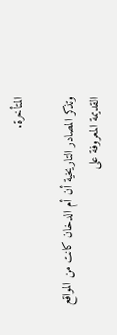المتأخرة.

وتذكر المصادر التاريخية أن أم الدخان كانت من المواقع القديمة المعروفة على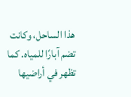هذا الساحل، وكانت تضم آبارًا للمياه. كما تظهر في أراضيها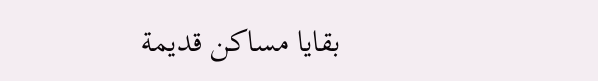بقايا مساكن قديمة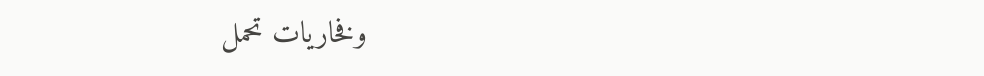وفخاريات تحمل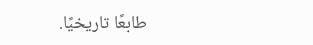طابعًا تاريخيًا.